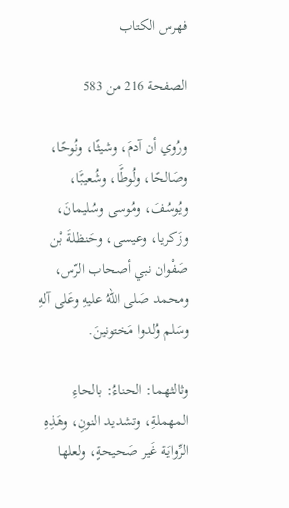فهرس الكتاب

الصفحة 216 من 583

ورُوي أن آدمَ، وشيثًا، ونُوحًا، وصَالحًا، ولُوطًَا، وشُعيبًَا، ويُوسُفَ، ومُوسى وسُليمانَ، وزَكريا، وعيسى، وحَنظلةَ بْن صَفْوان نبي أصحاب الرّس، ومحمد صَلى اللهُ عليهِ وعَلى آلهِ وسَلم وُلدوا مَختونينَ.

وثالثهما: الحناءُ: بالحاءِ المهملةِ، وتشديد النونِ، وهَذِهِ الرِّوايَة غَير صَحيحةٍ، ولعلها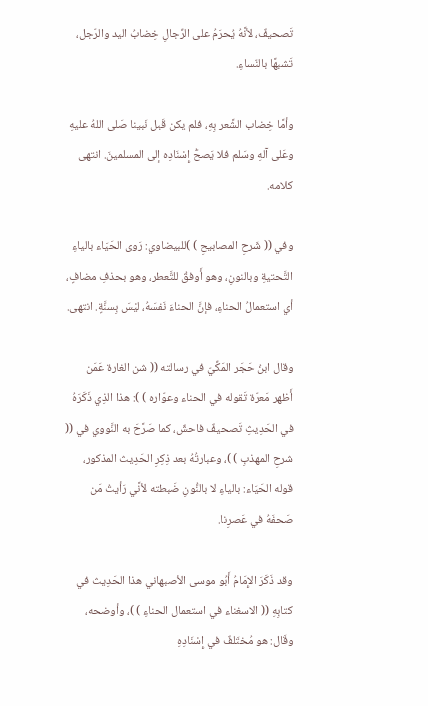تَصحيفٌ، لأنَّهُ يُحرَمُ على الرِّجالِ خِضابُ اليد والرّجل، تَشبهًا بالنّساءِ.

وأمَّا خِضاب الشَّعر بِهِ، فلم يكن قَبل نَبينا صَلى اللهُ عليهِ وعَلى آلهِ وسَلم فلا يَصحُّ إِسْنَادِه إلى المسلمينَ. انتهى كلامه.

وفي (( شَرحِ المصابيحِ ) )للبيضاوي: رَوى الحَيَاء بالياءِ التَّحتيةِ وبالنونِ، وهو أَوفقُ للتَّعطر، وهو بحذفِ مضافٍ، أي استعمالُ الحناءِ، فإنَّ الحناءَ نَفسَهُ، ليْسَ بِسنَّةٍ. انتهى.

وقال ابنُ حَجَر المَكِّيّ في رسالته (( شن الغارة عَمَن أَظهر مَعرّة تَقوله في الحناء وعوّاره ) ): هذا الذِي ذَكَرَهُ في الحَدِيثِ تَصحيفٌ فاحشٌ، كما صَرَّحَ به النَّووي في (( شرحِ المهذبِ ) )، وعبارتُهُ بعد ذِكِرِ الحَدِيث المذكور، قوله الحَيَاء: بالياءِ لا بالنُّونِ ضَبطته لأنَّي رَأيتُ مَن صَحفَهُ في عَصرِنا.

وقد ذَكَرَ الإِمَامُ أَبُو موسى الأصبهاني هذا الحَدِيث في كتابِهِ (( الاسغناء في استعمال الحناءِ ) )، وأوضحه، وقَال: هو مُختَلفٌ في إِسْنَادِهِ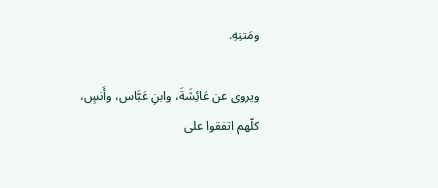ومَتنِهِ.

ويروى عن عَائِشَةَ، وابنِ عَبَّاس، وأَنسٍ، كلّهم اتفقوا على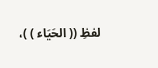لفظِ (( الحَيَاء ) )،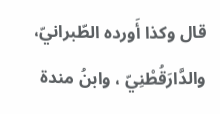قال وكذا أَورده الطّبرانيّ، والدَّارَقُطْنِيّ ، وابنُ مندة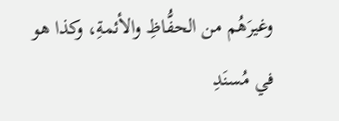وغيرَهُم من الحفُّاظِ والأئمةِ، وكذا هو في مُسنَدِ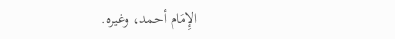الإِمَام أحمد، وغيره.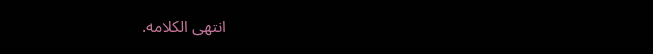انتهى الكلامه.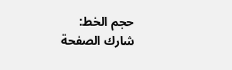حجم الخط:
شارك الصفحة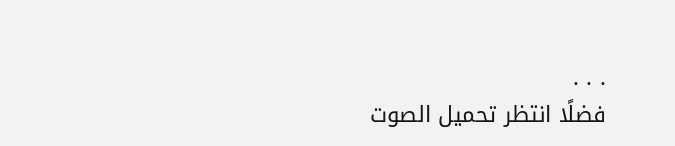. . .
فضلًا انتظر تحميل الصوت